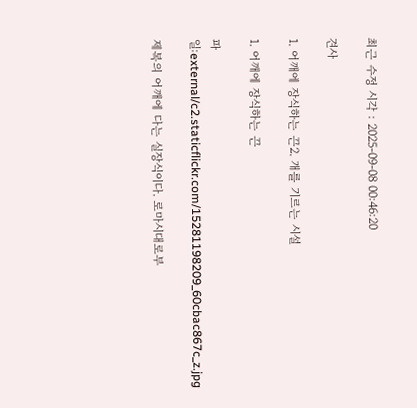최근 수정 시각 : 2025-09-08 00:46:20

견사

1. 어깨에 장식하는 끈2. 개를 기르는 시설

1. 어깨에 장식하는 끈

파일:external/c2.staticflickr.com/15281198209_60cbac867c_z.jpg

제복의 어깨에 다는 실장식이다. 로마시대로부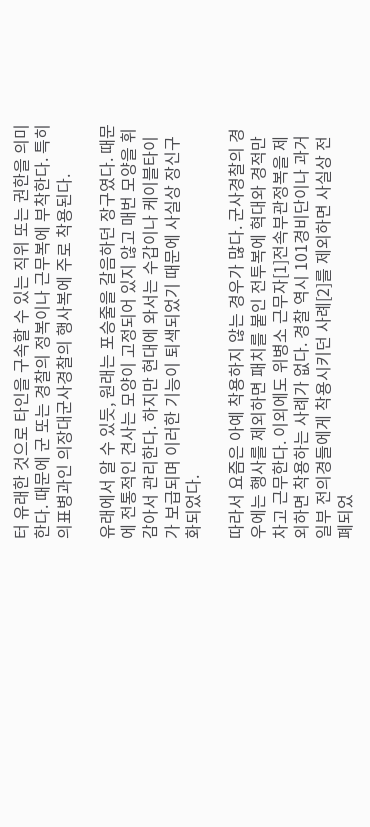터 유래한 것으로 타인을 구속할 수 있는 직위 또는 권한을 의미한다. 때문에 군 또는 경찰의 정복이나 근무복에 부착한다. 특히 의표병과인 의장대군사경찰의 행사복에 주로 착용된다.

유래에서 알 수 있듯, 원래는 포승줄을 갈음하던 장구였다. 때문에 전통적인 견사는 모양이 고정되어 있지 않고 매번 모양을 휘감아서 관리한다. 하지만 현대에 와서는 수갑이나 케이블타이가 보급되며 이러한 기능이 퇴색되었기 때문에 사실상 장신구화되었다.

따라서 요즘은 아예 착용하지 않는 경우가 많다. 군사경찰의 경우에는 행사를 제외하면 패치를 붙인 전투복에 혁대와 경적만 차고 근무한다. 이외에도 위병소 근무자[1]전속부관정복을 제외하면 착용하는 사례가 없다. 경찰 역시 101경비단이나 과거 일부 전의경들에게 착용시키던 사례[2]를 제외하면 사실상 전폐되었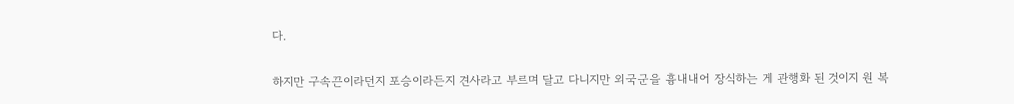다.

하지만 구속끈이라던지 포승이라든지 견사라고 부르며 달고 다니지만 외국군을 흉내내어 장식하는 게 관행화 된 것이지 원 복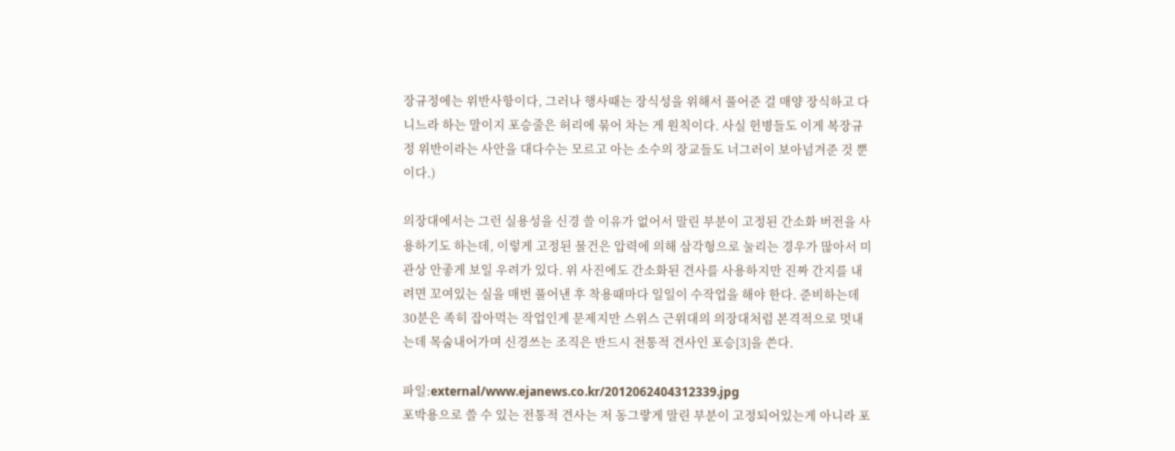장규정에는 위반사항이다, 그러나 행사때는 장식성을 위해서 풀어준 걸 매양 장식하고 다니느라 하는 말이지 포승줄은 허리에 묶어 차는 게 원칙이다. 사실 헌병들도 이게 복장규정 위반이라는 사안을 대다수는 모르고 아는 소수의 장교들도 너그러이 보아넘겨준 것 뿐이다.)

의장대에서는 그런 실용성을 신경 쓸 이유가 없어서 말린 부분이 고정된 간소화 버전을 사용하기도 하는데, 이렇게 고정된 물건은 압력에 의해 삼각형으로 눌리는 경우가 많아서 미관상 안좋게 보일 우려가 있다. 위 사진에도 간소화된 견사를 사용하지만 진짜 간지를 내려면 꼬여있는 실을 매번 풀어낸 후 착용때마다 일일이 수작업을 해야 한다. 준비하는데 30분은 족히 잡아먹는 작업인게 문제지만 스위스 근위대의 의장대처럼 본격적으로 멋내는데 목숨내어가며 신경쓰는 조직은 반드시 전통적 견사인 포승[3]을 쓴다.

파일:external/www.ejanews.co.kr/2012062404312339.jpg
포박용으로 쓸 수 있는 전통적 견사는 저 동그랗게 말린 부분이 고정되어있는게 아니라 포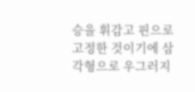승을 휘감고 핀으로 고정한 것이기에 삼각형으로 우그러지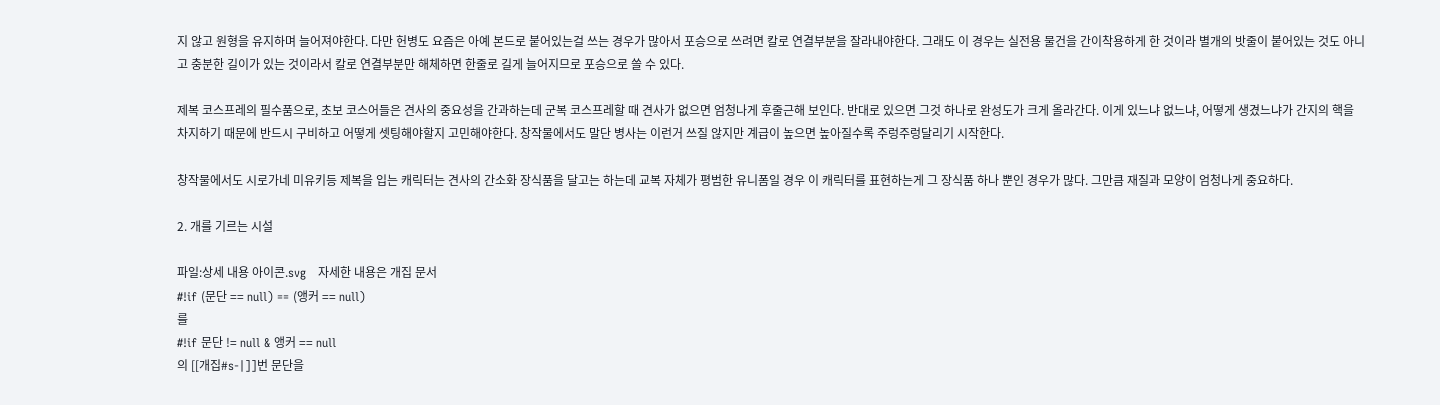지 않고 원형을 유지하며 늘어져야한다. 다만 헌병도 요즘은 아예 본드로 붙어있는걸 쓰는 경우가 많아서 포승으로 쓰려면 칼로 연결부분을 잘라내야한다. 그래도 이 경우는 실전용 물건을 간이착용하게 한 것이라 별개의 밧줄이 붙어있는 것도 아니고 충분한 길이가 있는 것이라서 칼로 연결부분만 해체하면 한줄로 길게 늘어지므로 포승으로 쓸 수 있다.

제복 코스프레의 필수품으로, 초보 코스어들은 견사의 중요성을 간과하는데 군복 코스프레할 때 견사가 없으면 엄청나게 후줄근해 보인다. 반대로 있으면 그것 하나로 완성도가 크게 올라간다. 이게 있느냐 없느냐, 어떻게 생겼느냐가 간지의 핵을 차지하기 때문에 반드시 구비하고 어떻게 셋팅해야할지 고민해야한다. 창작물에서도 말단 병사는 이런거 쓰질 않지만 계급이 높으면 높아질수록 주렁주렁달리기 시작한다.

창작물에서도 시로가네 미유키등 제복을 입는 캐릭터는 견사의 간소화 장식품을 달고는 하는데 교복 자체가 평범한 유니폼일 경우 이 캐릭터를 표현하는게 그 장식품 하나 뿐인 경우가 많다. 그만큼 재질과 모양이 엄청나게 중요하다.

2. 개를 기르는 시설

파일:상세 내용 아이콘.svg   자세한 내용은 개집 문서
#!if (문단 == null) == (앵커 == null)
를
#!if 문단 != null & 앵커 == null
의 [[개집#s-|]]번 문단을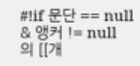#!if 문단 == null & 앵커 != null
의 [[개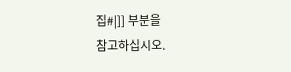집#|]] 부분을
참고하십시오.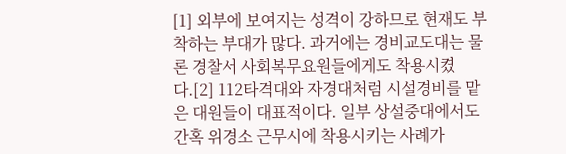[1] 외부에 보여지는 성격이 강하므로 현재도 부착하는 부대가 많다. 과거에는 경비교도대는 물론 경찰서 사회복무요원들에게도 착용시켰다.[2] 112타격대와 자경대처럼 시설경비를 맡은 대원들이 대표적이다. 일부 상설중대에서도 간혹 위경소 근무시에 착용시키는 사례가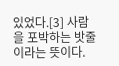있었다.[3] 사람을 포박하는 밧줄이라는 뜻이다.